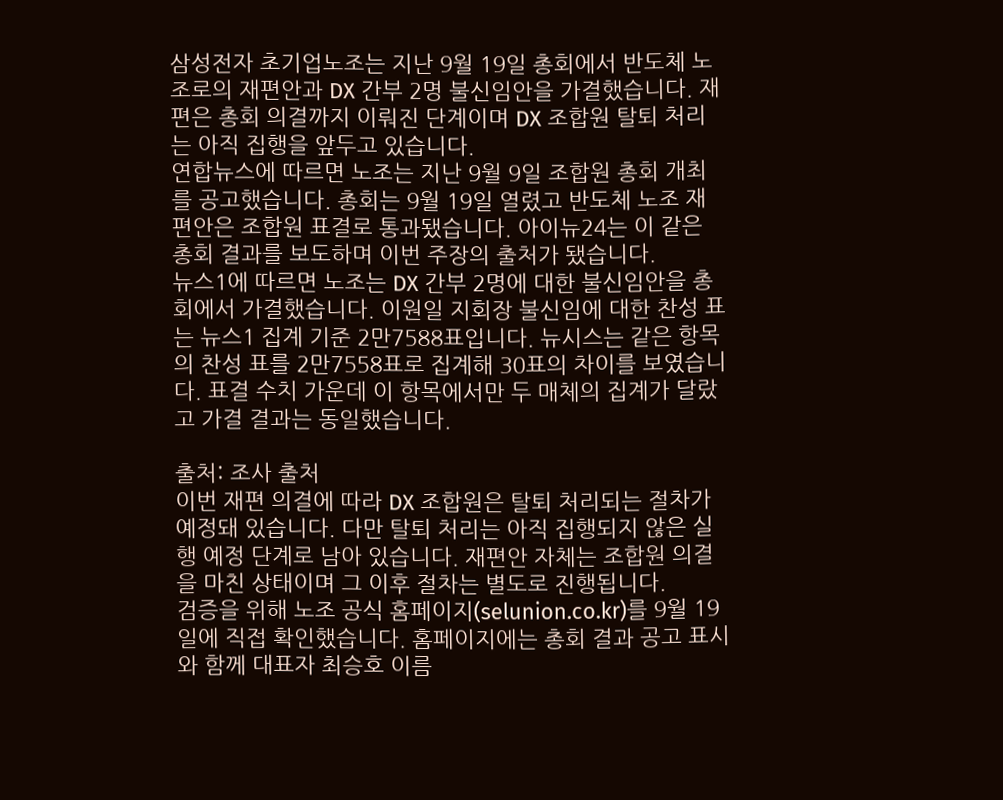삼성전자 초기업노조는 지난 9월 19일 총회에서 반도체 노조로의 재편안과 DX 간부 2명 불신임안을 가결했습니다. 재편은 총회 의결까지 이뤄진 단계이며 DX 조합원 탈퇴 처리는 아직 집행을 앞두고 있습니다.
연합뉴스에 따르면 노조는 지난 9월 9일 조합원 총회 개최를 공고했습니다. 총회는 9월 19일 열렸고 반도체 노조 재편안은 조합원 표결로 통과됐습니다. 아이뉴24는 이 같은 총회 결과를 보도하며 이번 주장의 출처가 됐습니다.
뉴스1에 따르면 노조는 DX 간부 2명에 대한 불신임안을 총회에서 가결했습니다. 이원일 지회장 불신임에 대한 찬성 표는 뉴스1 집계 기준 2만7588표입니다. 뉴시스는 같은 항목의 찬성 표를 2만7558표로 집계해 30표의 차이를 보였습니다. 표결 수치 가운데 이 항목에서만 두 매체의 집계가 달랐고 가결 결과는 동일했습니다.

출처: 조사 출처
이번 재편 의결에 따라 DX 조합원은 탈퇴 처리되는 절차가 예정돼 있습니다. 다만 탈퇴 처리는 아직 집행되지 않은 실행 예정 단계로 남아 있습니다. 재편안 자체는 조합원 의결을 마친 상태이며 그 이후 절차는 별도로 진행됩니다.
검증을 위해 노조 공식 홈페이지(selunion.co.kr)를 9월 19일에 직접 확인했습니다. 홈페이지에는 총회 결과 공고 표시와 함께 대표자 최승호 이름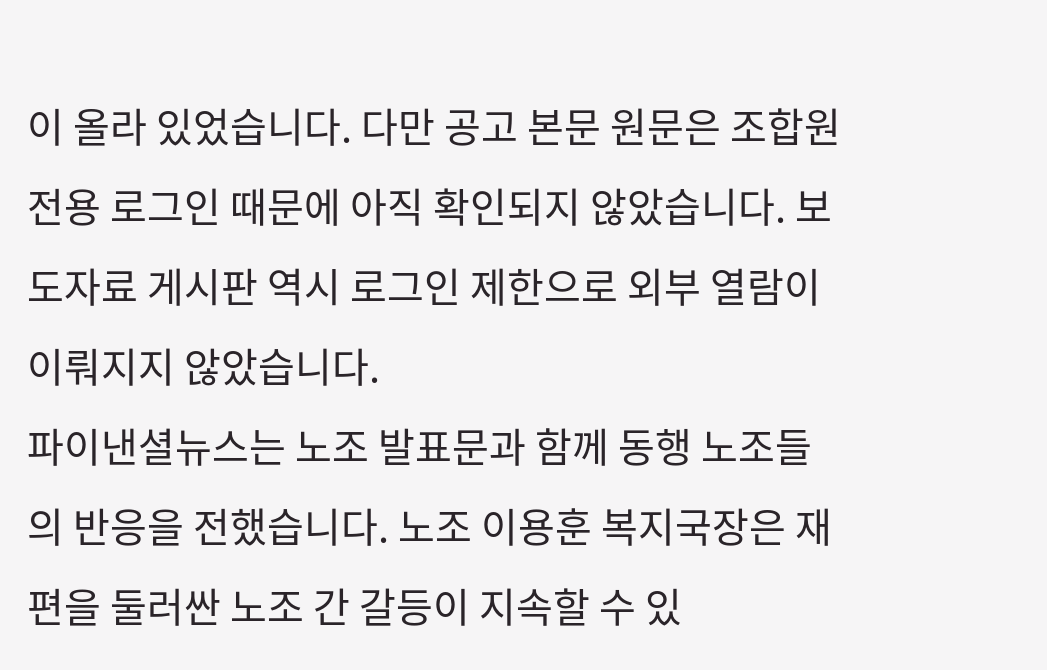이 올라 있었습니다. 다만 공고 본문 원문은 조합원 전용 로그인 때문에 아직 확인되지 않았습니다. 보도자료 게시판 역시 로그인 제한으로 외부 열람이 이뤄지지 않았습니다.
파이낸셜뉴스는 노조 발표문과 함께 동행 노조들의 반응을 전했습니다. 노조 이용훈 복지국장은 재편을 둘러싼 노조 간 갈등이 지속할 수 있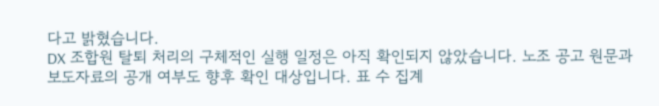다고 밝혔습니다.
DX 조합원 탈퇴 처리의 구체적인 실행 일정은 아직 확인되지 않았습니다. 노조 공고 원문과 보도자료의 공개 여부도 향후 확인 대상입니다. 표 수 집계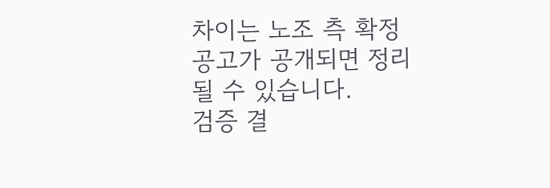차이는 노조 측 확정 공고가 공개되면 정리될 수 있습니다.
검증 결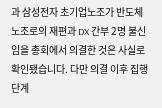과 삼성전자 초기업노조가 반도체 노조로의 재편과 DX 간부 2명 불신임을 총회에서 의결한 것은 사실로 확인됐습니다. 다만 의결 이후 집행 단계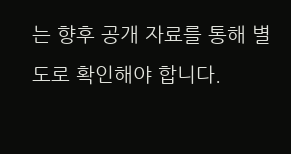는 향후 공개 자료를 통해 별도로 확인해야 합니다.